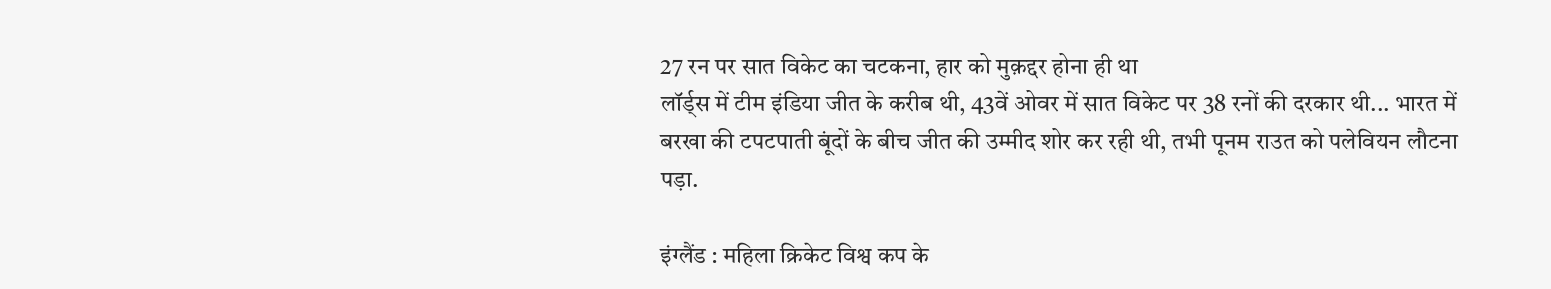27 रन पर सात विकेट का चटकना, हार को मुक़द्दर होना ही था
लॉर्ड्स में टीम इंडिया जीत के करीब थी, 43वें ओवर में सात विकेट पर 38 रनों की दरकार थी... भारत में बरखा की टपटपाती बूंदों के बीच जीत की उम्मीद शोर कर रही थी, तभी पूनम राउत को पलेवियन लौटना पड़ा.

इंग्लैंड : महिला क्रिकेट विश्व कप के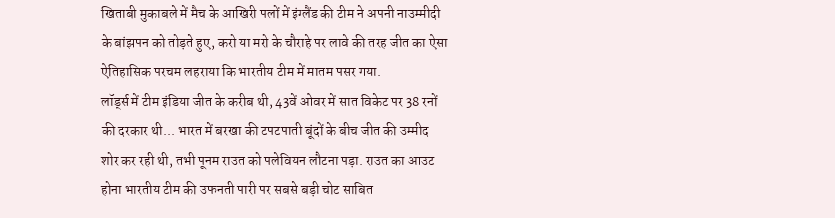खिताबी मुकाबले में मैच के आखिरी पलों में इंग्लैंड की टीम ने अपनी नाउम्मीदी के बांझपन को तोड़ते हुए, करो या मरो के चौराहे पर लावे की तरह जीत का ऐसा ऐतिहासिक परचम लहराया कि भारतीय टीम में मातम पसर गया.
लॉर्ड्स में टीम इंडिया जीत के करीब थी, 43वें ओवर में सात विकेट पर 38 रनों की दरकार थी... भारत में बरखा की टपटपाती बूंदों के बीच जीत की उम्मीद शोर कर रही थी, तभी पूनम राउत को पलेवियन लौटना पड़ा. राउत का आउट होना भारतीय टीम की उफनती पारी पर सबसे बड़ी चोट साबित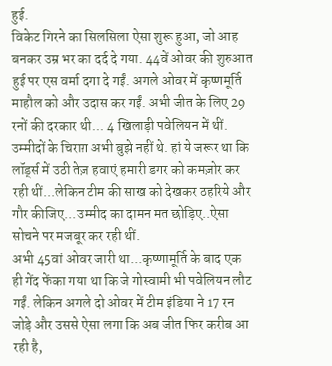हुई.
विकेट गिरने का सिलसिला ऐसा शुरू हुआ, जो आह बनकर उम्र भर का दर्द दे गया. 44वें ओवर की शुरुआत हुई पर एस वर्मा दगा दे गईं. अगले ओवर में कृष्णमूर्ति माहौल को और उदास कर गईं. अभी जीत के लिए 29 रनों की दरकार थी... 4 खिलाड़ी पवेलियन में थीं. उम्मीदों के चिराग़ अभी बुझे नहीं थे. हां ये जरूर था कि लॉर्ड्स में उठी तेज़ हवाएं हमारी डगर को कमज़ोर कर रही थीं...लेकिन टीम की साख को देखकर ठहरिये और गौर कीजिए...उम्मीद का दामन मत छोड़िए..ऐसा सोचने पर मजबूर कर रही थीं.
अभी 45वां ओवर जारी था...कृष्णामूर्ति के बाद एक ही गेंद फेंका गया था कि जे गोस्वामी भी पवेलियन लौट गईं. लेकिन अगले दो ओवर में टीम इंडिया ने 17 रन जोड़े और उससे ऐसा लगा कि अब जीत फिर करीब आ रही है,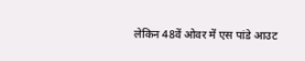लेकिन 48वें ओवर में एस पांडे आउट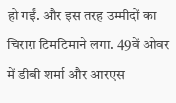हो गईं. और इस तरह उम्मीदों का चिराग़ टिमटिमाने लगा. 49वें ओवर में डीबी शर्मा और आरएस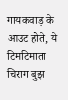गायकवाड़ के आउट होते, ये टिमटिमाता चिराग बुझ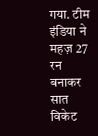गया. टीम इंडिया ने महज़ 27 रन बनाकर सात विकेट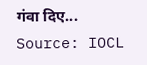गंवा दिए...
Source: IOCL